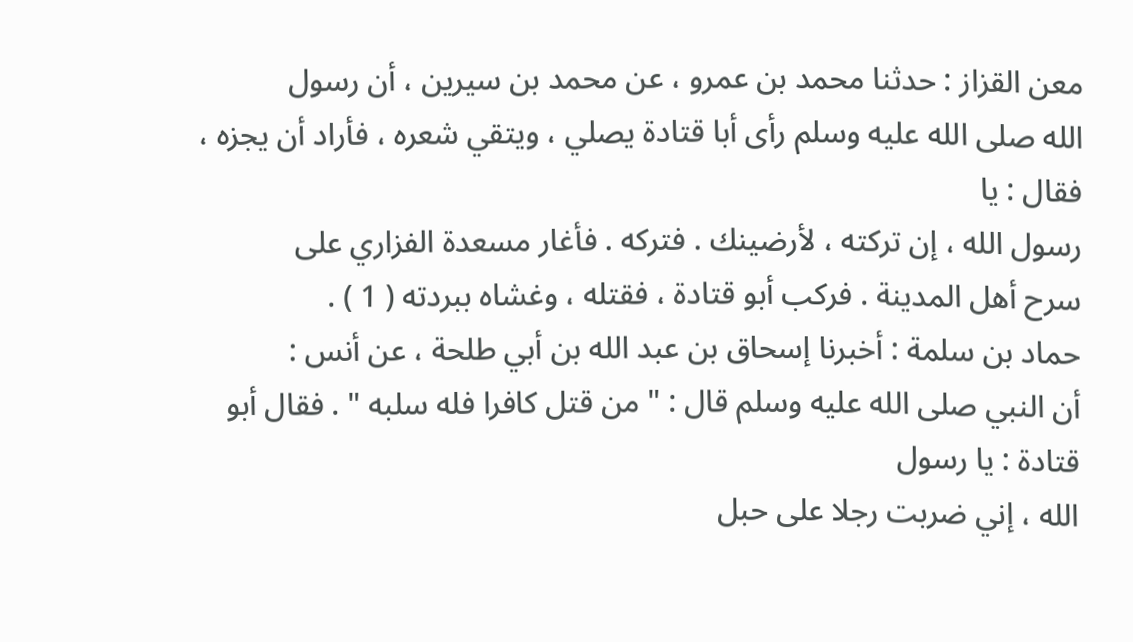معن القزاز : حدثنا محمد بن عمرو ، عن محمد بن سيرين ، أن رسول
الله صلى الله عليه وسلم رأى أبا قتادة يصلي ، ويتقي شعره ، فأراد أن يجزه ، فقال : يا
رسول الله ، إن تركته ، لأرضينك . فتركه . فأغار مسعدة الفزاري على
سرح أهل المدينة . فركب أبو قتادة ، فقتله ، وغشاه ببردته ( 1 ) .
حماد بن سلمة : أخبرنا إسحاق بن عبد الله بن أبي طلحة ، عن أنس :
أن النبي صلى الله عليه وسلم قال : " من قتل كافرا فله سلبه " . فقال أبو قتادة : يا رسول
الله ، إني ضربت رجلا على حبل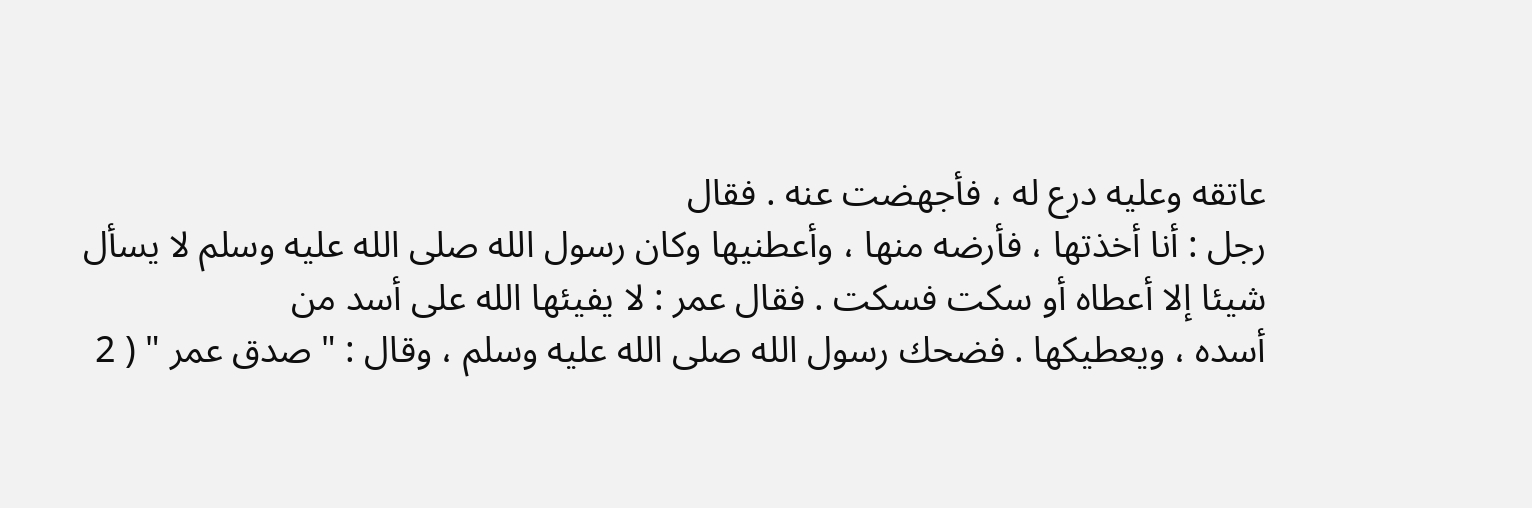عاتقه وعليه درع له ، فأجهضت عنه . فقال
رجل : أنا أخذتها ، فأرضه منها ، وأعطنيها وكان رسول الله صلى الله عليه وسلم لا يسأل
شيئا إلا أعطاه أو سكت فسكت . فقال عمر : لا يفيئها الله على أسد من
أسده ، ويعطيكها . فضحك رسول الله صلى الله عليه وسلم ، وقال : " صدق عمر " ( 2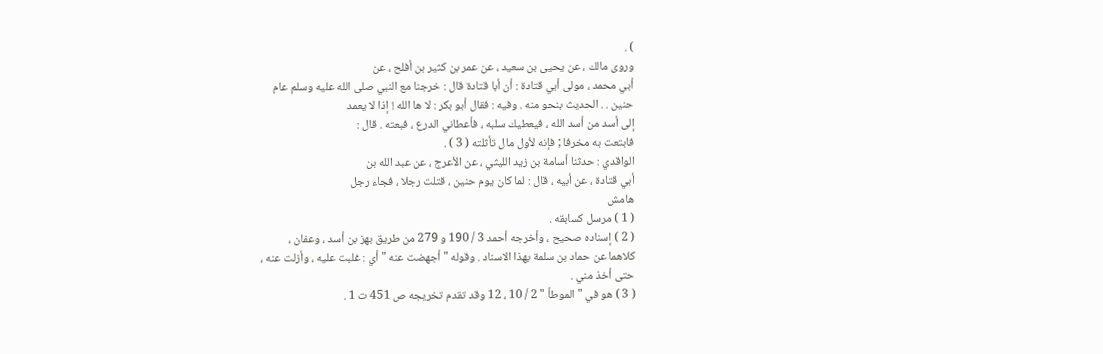) .
وروى مالك ، عن يحيى بن سعيد ، عن عمر بن كثير بن أفلح ، عن
أبي محمد ، مولى أبي قتادة : أن أبا قتادة قال : خرجنا مع النبي صلى الله عليه وسلم عام
حنين . . الحديث بنحو منه . وفيه : فقال أبو بكر : لا ها الله ! إذا لا يعمد
إلى أسد من أسد الله ، فيعطيك سلبه ، فأعطاني الدرع ، فبعته . قال :
فابتعت به مخرفا ; فإنه لأول مال تأثلته ( 3 ) .
الواقدي : حدثنا أسامة بن زيد الليثي ، عن الأعرج ، عن عبد الله بن
أبي قتادة ، عن أبيه ، قال : لما كان يوم حنين ، قتلت رجلا ، فجاء رجل
هامش
( 1 ) مرسل كسابقه .
( 2 ) إسناده صحيح ، وأخرجه أحمد 3 / 190 و 279 من طريق بهز بن أسد ، وعفان ،
كلاهما عن حماد بن سلمة بهذا الاسناد . وقوله " أجهضت عنه " أي : غلبت عليه ، وأزلت عنه ،
حتى أخذ مني .
( 3 ) هو في " الموطأ " 2 / 10 ، 12 وقد تقدم تخريجه ص 451 ت 1 .